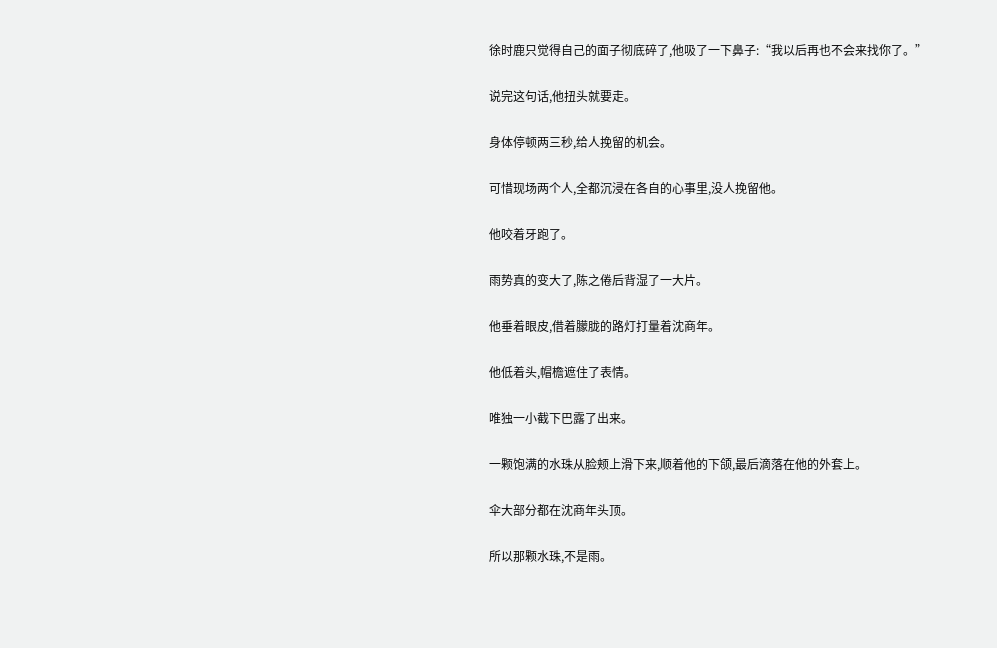徐时鹿只觉得自己的面子彻底碎了,他吸了一下鼻子:“我以后再也不会来找你了。”

说完这句话,他扭头就要走。

身体停顿两三秒,给人挽留的机会。

可惜现场两个人,全都沉浸在各自的心事里,没人挽留他。

他咬着牙跑了。

雨势真的变大了,陈之倦后背湿了一大片。

他垂着眼皮,借着朦胧的路灯打量着沈商年。

他低着头,帽檐遮住了表情。

唯独一小截下巴露了出来。

一颗饱满的水珠从脸颊上滑下来,顺着他的下颌,最后滴落在他的外套上。

伞大部分都在沈商年头顶。

所以那颗水珠,不是雨。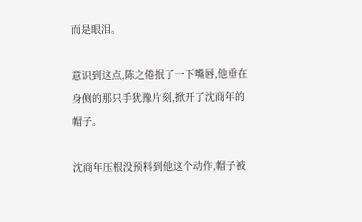而是眼泪。

意识到这点,陈之倦抿了一下嘴唇,他垂在身侧的那只手犹豫片刻,掀开了沈商年的帽子。

沈商年压根没预料到他这个动作,帽子被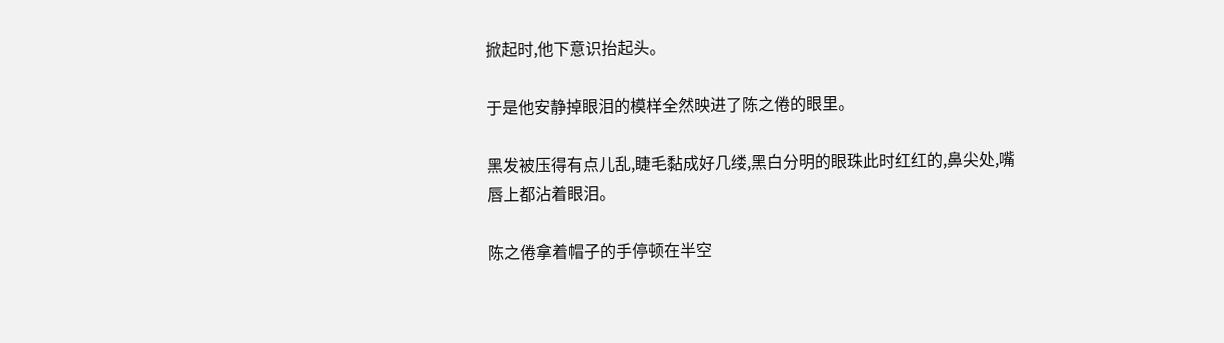掀起时,他下意识抬起头。

于是他安静掉眼泪的模样全然映进了陈之倦的眼里。

黑发被压得有点儿乱,睫毛黏成好几缕,黑白分明的眼珠此时红红的,鼻尖处,嘴唇上都沾着眼泪。

陈之倦拿着帽子的手停顿在半空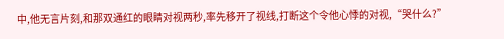中,他无言片刻,和那双通红的眼睛对视两秒,率先移开了视线,打断这个令他心悸的对视,“哭什么?”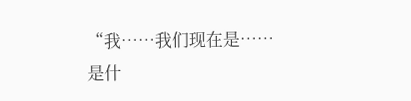“我……我们现在是……是什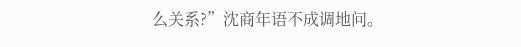么关系?”沈商年语不成调地问。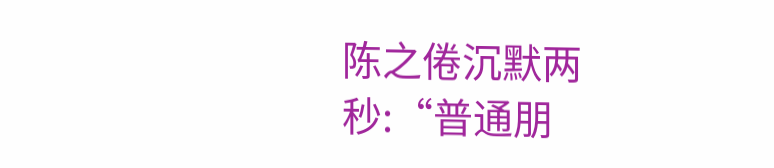陈之倦沉默两秒:“普通朋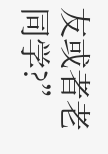友或者老同学?”